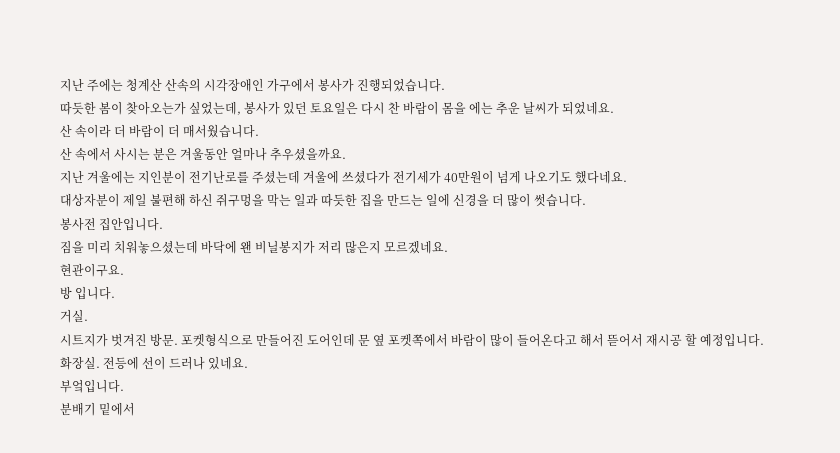지난 주에는 청계산 산속의 시각장애인 가구에서 봉사가 진행되었습니다.
따듯한 봄이 찾아오는가 싶었는데, 봉사가 있던 토요일은 다시 찬 바람이 몸을 에는 추운 날씨가 되었네요.
산 속이라 더 바람이 더 매서웠습니다.
산 속에서 사시는 분은 겨울동안 얼마나 추우셨을까요.
지난 겨울에는 지인분이 전기난로를 주셨는데 겨울에 쓰셨다가 전기세가 40만원이 넘게 나오기도 했다네요.
대상자분이 제일 불편해 하신 쥐구멍을 막는 일과 따듯한 집을 만드는 일에 신경을 더 많이 썻습니다.
봉사전 집안입니다.
짐을 미리 치워놓으셨는데 바닥에 왠 비닐봉지가 저리 많은지 모르겠네요.
현관이구요.
방 입니다.
거실.
시트지가 벗겨진 방문. 포켓형식으로 만들어진 도어인데 문 옆 포켓쪽에서 바람이 많이 들어온다고 해서 뜯어서 재시공 할 예정입니다.
화장실. 전등에 선이 드러나 있네요.
부엌입니다.
분배기 밑에서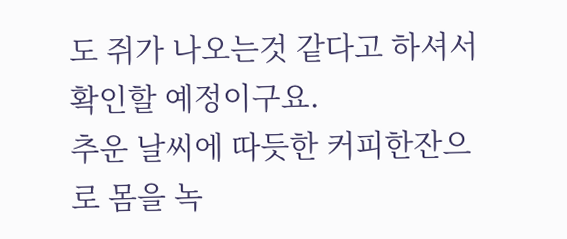도 쥐가 나오는것 같다고 하셔서 확인할 예정이구요.
추운 날씨에 따듯한 커피한잔으로 몸을 녹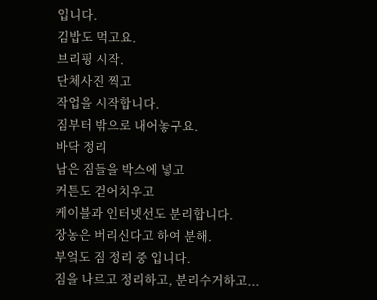입니다.
김밥도 먹고요.
브리핑 시작.
단체사진 찍고
작업을 시작합니다.
짐부터 밖으로 내어놓구요.
바닥 정리
남은 짐들을 박스에 넣고
커튼도 걷어치우고
케이블과 인터넷선도 분리합니다.
장농은 버리신다고 하여 분해.
부엌도 짐 정리 중 입니다.
짐을 나르고 정리하고, 분리수거하고...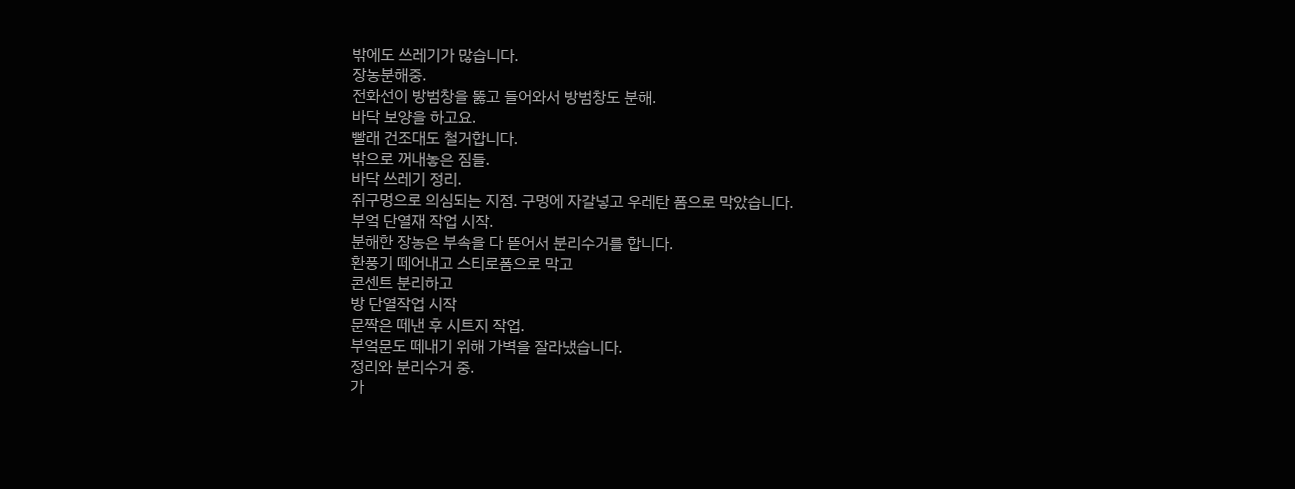밖에도 쓰레기가 많습니다.
장농분해중.
전화선이 방범창을 뚫고 들어와서 방범창도 분해.
바닥 보양을 하고요.
빨래 건조대도 철거합니다.
밖으로 꺼내놓은 짐들.
바닥 쓰레기 정리.
쥐구멍으로 의심되는 지점. 구멍에 자갈넣고 우레탄 폼으로 막았습니다.
부엌 단열재 작업 시작.
분해한 장농은 부속을 다 뜯어서 분리수거를 합니다.
환풍기 떼어내고 스티로폼으로 막고
콘센트 분리하고
방 단열작업 시작
문짝은 떼낸 후 시트지 작업.
부엌문도 떼내기 위해 가벽을 잘라냈습니다.
정리와 분리수거 중.
가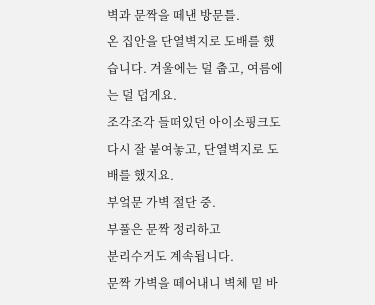벽과 문짝을 떼낸 방문틀.
온 집안을 단열벽지로 도배를 했습니다. 겨울에는 덜 춥고, 여름에는 덜 덥게요.
조각조각 들떠있던 아이소핑크도 다시 잘 붙여놓고, 단열벽지로 도배를 했지요.
부엌문 가벽 절단 중.
부풀은 문짝 정리하고
분리수거도 계속됩니다.
문짝 가벽을 떼어내니 벽체 밑 바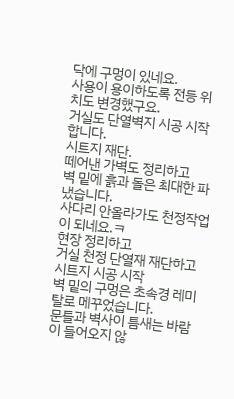닥에 구멍이 있네요.
사용이 용이하도록 전등 위치도 변경했구요.
거실도 단열벽지 시공 시작합니다.
시트지 재단.
떼어낸 가벽도 정리하고
벽 밑에 흙과 돌은 최대한 파냈습니다.
사다리 안올라가도 천정작업이 되네요.ㅋ
현장 정리하고
거실 천정 단열재 재단하고
시트지 시공 시작
벽 밑의 구멍은 초속경 레미탈로 메꾸었습니다.
문틀과 벽사이 틈새는 바람이 들어오지 않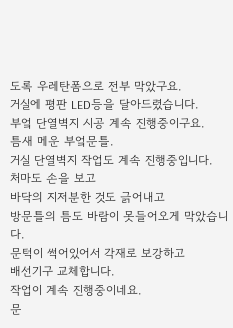도록 우레탄폼으로 전부 막았구요.
거실에 평판 LED등을 달아드렸습니다.
부엌 단열벽지 시공 계속 진행중이구요.
틈새 메운 부엌문틀.
거실 단열벽지 작업도 계속 진행중입니다.
처마도 손을 보고
바닥의 지저분한 것도 긁어내고
방문틀의 틈도 바람이 못들어오게 막았습니다.
문턱이 썩어있어서 각재로 보강하고
배선기구 교체합니다.
작업이 계속 진행중이네요.
문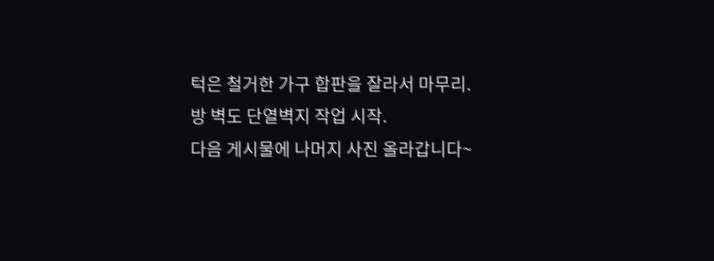턱은 철거한 가구 합판을 잘라서 마무리.
방 벽도 단열벽지 작업 시작.
다음 게시물에 나머지 사진 올라갑니다~